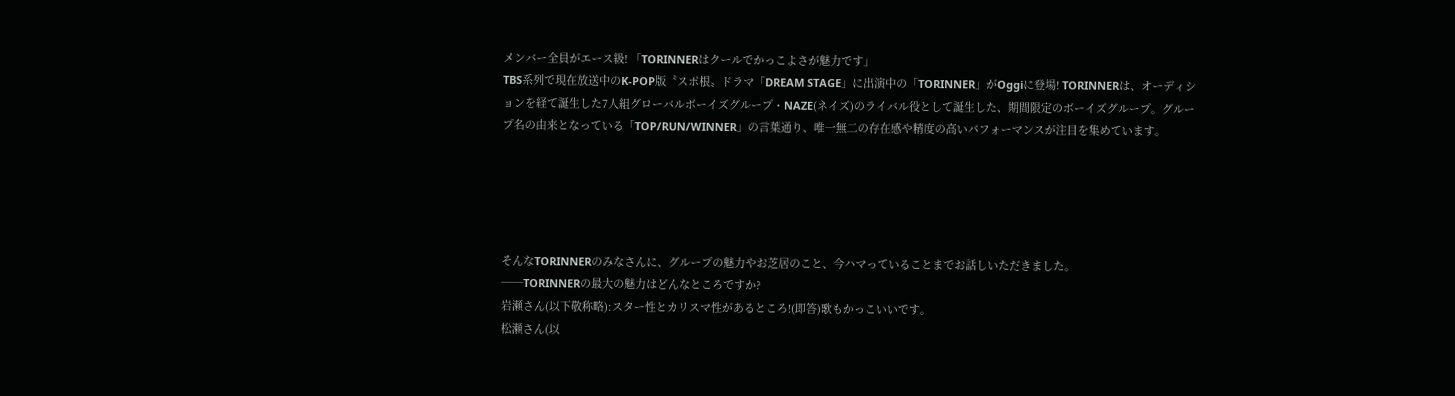メンバー全員がエース級! 「TORINNERはクールでかっこよさが魅力です」
TBS系列で現在放送中のK-POP版〝スポ根〟ドラマ「DREAM STAGE」に出演中の「TORINNER」がOggiに登場! TORINNERは、オーディションを経て誕生した7人組グローバルボーイズグループ・NAZE(ネイズ)のライバル役として誕生した、期間限定のボーイズグループ。グループ名の由来となっている「TOP/RUN/WINNER」の言葉通り、唯一無二の存在感や精度の高いパフォーマンスが注目を集めています。





そんなTORINNERのみなさんに、グループの魅力やお芝居のこと、今ハマっていることまでお話しいただきました。
──TORINNERの最大の魅力はどんなところですか?
岩瀬さん(以下敬称略):スター性とカリスマ性があるところ!(即答)歌もかっこいいです。
松瀬さん(以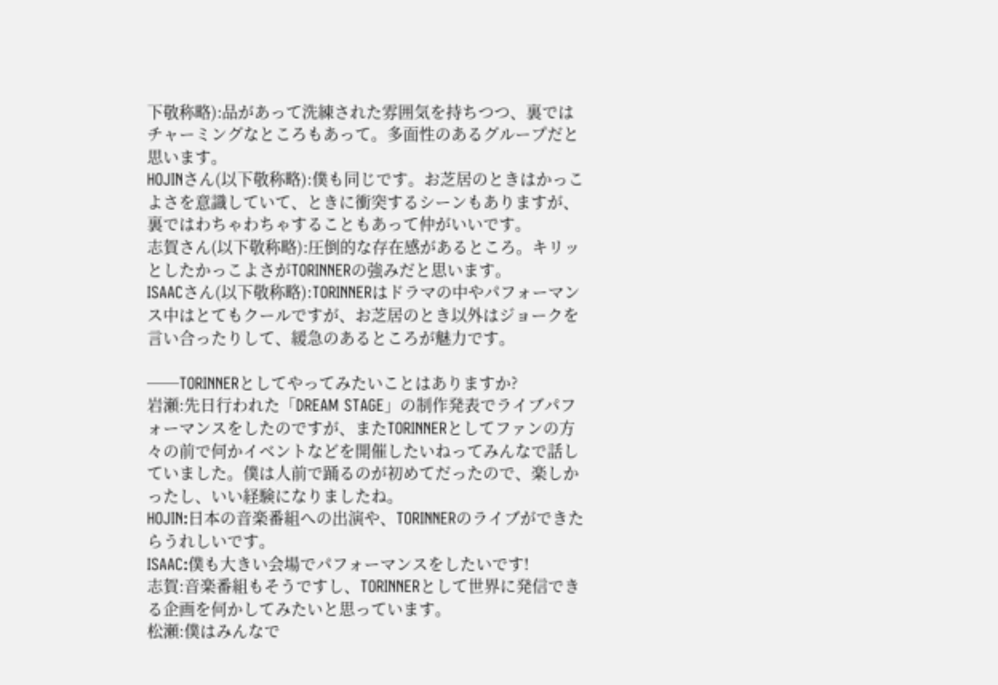下敬称略):品があって洗練された雰囲気を持ちつつ、裏ではチャーミングなところもあって。多面性のあるグループだと思います。
HOJINさん(以下敬称略):僕も同じです。お芝居のときはかっこよさを意識していて、ときに衝突するシーンもありますが、裏ではわちゃわちゃすることもあって仲がいいです。
志賀さん(以下敬称略):圧倒的な存在感があるところ。キリッとしたかっこよさがTORINNERの強みだと思います。
ISAACさん(以下敬称略):TORINNERはドラマの中やパフォーマンス中はとてもクールですが、お芝居のとき以外はジョークを言い合ったりして、緩急のあるところが魅力です。

──TORINNERとしてやってみたいことはありますか?
岩瀬:先日行われた「DREAM STAGE」の制作発表でライブパフォーマンスをしたのですが、またTORINNERとしてファンの方々の前で何かイベントなどを開催したいねってみんなで話していました。僕は人前で踊るのが初めてだったので、楽しかったし、いい経験になりましたね。
HOJIN:日本の音楽番組への出演や、TORINNERのライブができたらうれしいです。
ISAAC:僕も大きい会場でパフォーマンスをしたいです!
志賀:音楽番組もそうですし、TORINNERとして世界に発信できる企画を何かしてみたいと思っています。
松瀬:僕はみんなで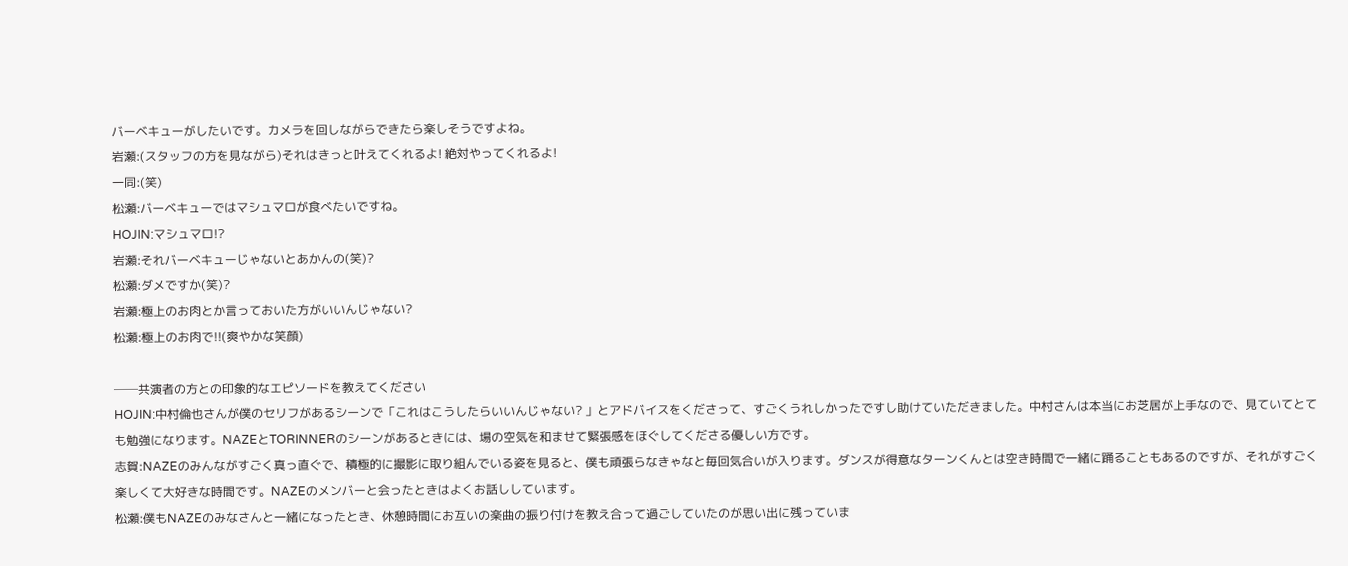バーベキューがしたいです。カメラを回しながらできたら楽しそうですよね。
岩瀬:(スタッフの方を見ながら)それはきっと叶えてくれるよ! 絶対やってくれるよ!
一同:(笑)
松瀬:バーベキューではマシュマロが食べたいですね。
HOJIN:マシュマロ!?
岩瀬:それバーベキューじゃないとあかんの(笑)?
松瀬:ダメですか(笑)?
岩瀬:極上のお肉とか言っておいた方がいいんじゃない?
松瀬:極上のお肉で!!(爽やかな笑顔)

──共演者の方との印象的なエピソードを教えてください
HOJIN:中村倫也さんが僕のセリフがあるシーンで「これはこうしたらいいんじゃない? 」とアドバイスをくださって、すごくうれしかったですし助けていただきました。中村さんは本当にお芝居が上手なので、見ていてとても勉強になります。NAZEとTORINNERのシーンがあるときには、場の空気を和ませて緊張感をほぐしてくださる優しい方です。
志賀:NAZEのみんながすごく真っ直ぐで、積極的に撮影に取り組んでいる姿を見ると、僕も頑張らなきゃなと毎回気合いが入ります。ダンスが得意なターンくんとは空き時間で一緒に踊ることもあるのですが、それがすごく楽しくて大好きな時間です。NAZEのメンバーと会ったときはよくお話ししています。
松瀬:僕もNAZEのみなさんと一緒になったとき、休憩時間にお互いの楽曲の振り付けを教え合って過ごしていたのが思い出に残っていま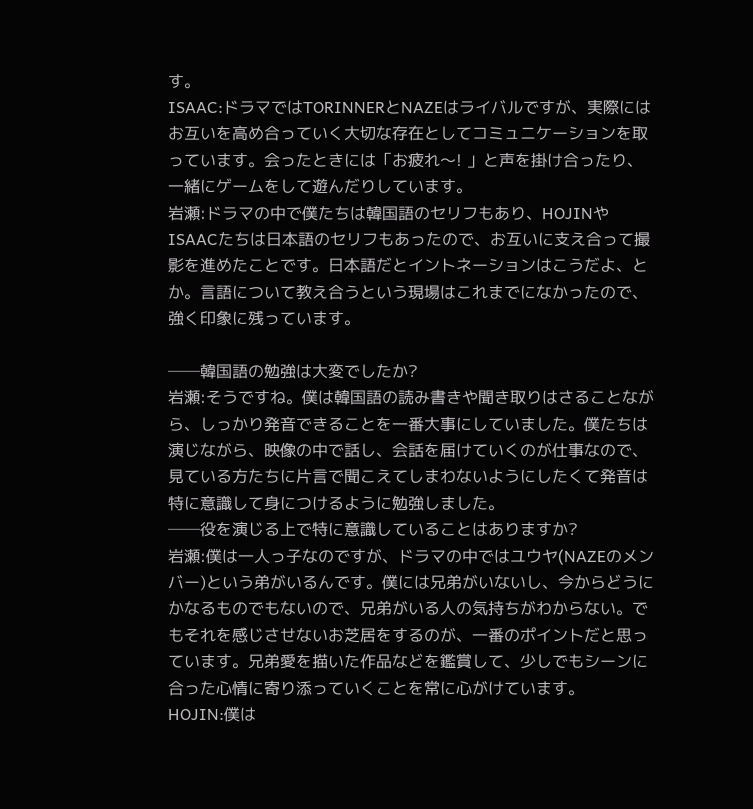す。
ISAAC:ドラマではTORINNERとNAZEはライバルですが、実際にはお互いを高め合っていく大切な存在としてコミュニケーションを取っています。会ったときには「お疲れ〜! 」と声を掛け合ったり、一緒にゲームをして遊んだりしています。
岩瀬:ドラマの中で僕たちは韓国語のセリフもあり、HOJINやISAACたちは日本語のセリフもあったので、お互いに支え合って撮影を進めたことです。日本語だとイントネーションはこうだよ、とか。言語について教え合うという現場はこれまでになかったので、強く印象に残っています。

──韓国語の勉強は大変でしたか?
岩瀬:そうですね。僕は韓国語の読み書きや聞き取りはさることながら、しっかり発音できることを一番大事にしていました。僕たちは演じながら、映像の中で話し、会話を届けていくのが仕事なので、見ている方たちに片言で聞こえてしまわないようにしたくて発音は特に意識して身につけるように勉強しました。
──役を演じる上で特に意識していることはありますか?
岩瀬:僕は一人っ子なのですが、ドラマの中ではユウヤ(NAZEのメンバー)という弟がいるんです。僕には兄弟がいないし、今からどうにかなるものでもないので、兄弟がいる人の気持ちがわからない。でもそれを感じさせないお芝居をするのが、一番のポイントだと思っています。兄弟愛を描いた作品などを鑑賞して、少しでもシーンに合った心情に寄り添っていくことを常に心がけています。
HOJIN:僕は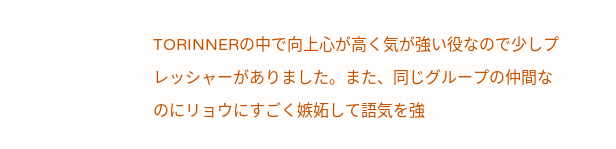TORINNERの中で向上心が高く気が強い役なので少しプレッシャーがありました。また、同じグループの仲間なのにリョウにすごく嫉妬して語気を強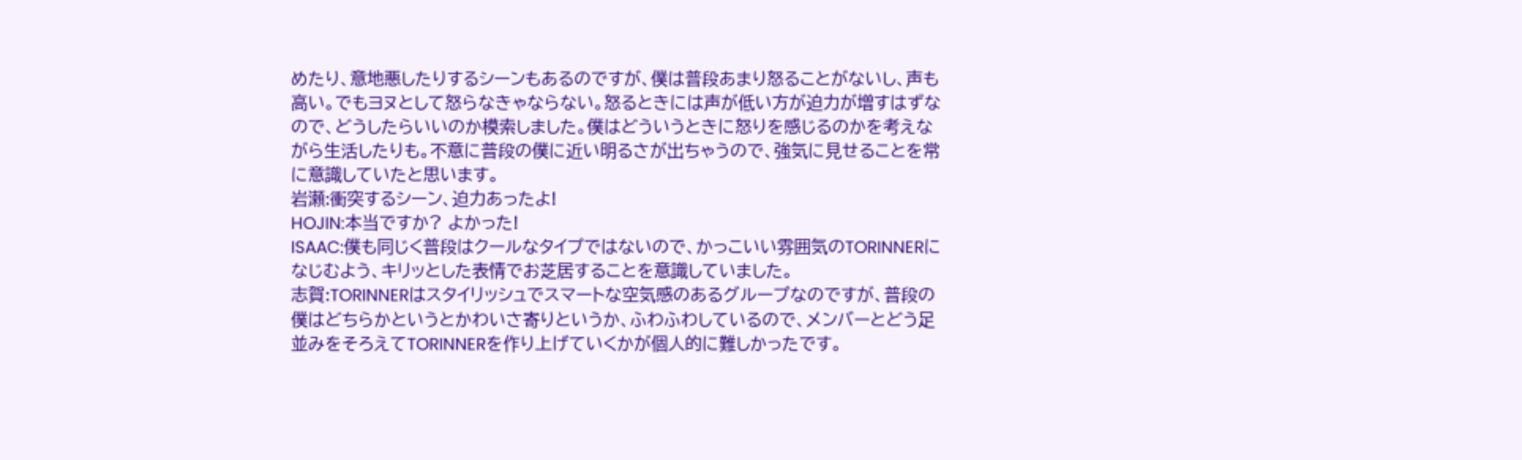めたり、意地悪したりするシーンもあるのですが、僕は普段あまり怒ることがないし、声も高い。でもヨヌとして怒らなきゃならない。怒るときには声が低い方が迫力が増すはずなので、どうしたらいいのか模索しました。僕はどういうときに怒りを感じるのかを考えながら生活したりも。不意に普段の僕に近い明るさが出ちゃうので、強気に見せることを常に意識していたと思います。
岩瀬:衝突するシーン、迫力あったよ!
HOJIN:本当ですか? よかった!
ISAAC:僕も同じく普段はクールなタイプではないので、かっこいい雰囲気のTORINNERになじむよう、キリッとした表情でお芝居することを意識していました。
志賀:TORINNERはスタイリッシュでスマートな空気感のあるグループなのですが、普段の僕はどちらかというとかわいさ寄りというか、ふわふわしているので、メンバーとどう足並みをそろえてTORINNERを作り上げていくかが個人的に難しかったです。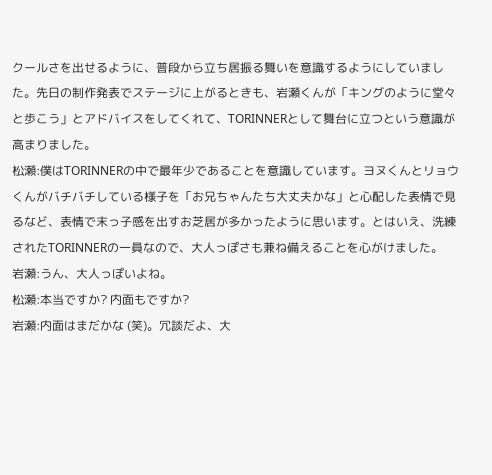クールさを出せるように、普段から立ち居振る舞いを意識するようにしていました。先日の制作発表でステージに上がるときも、岩瀬くんが「キングのように堂々と歩こう」とアドバイスをしてくれて、TORINNERとして舞台に立つという意識が高まりました。
松瀬:僕はTORINNERの中で最年少であることを意識しています。ヨヌくんとリョウくんがバチバチしている様子を「お兄ちゃんたち大丈夫かな」と心配した表情で見るなど、表情で末っ子感を出すお芝居が多かったように思います。とはいえ、洗練されたTORINNERの一員なので、大人っぽさも兼ね備えることを心がけました。
岩瀬:うん、大人っぽいよね。
松瀬:本当ですか? 内面もですか?
岩瀬:内面はまだかな (笑)。冗談だよ、大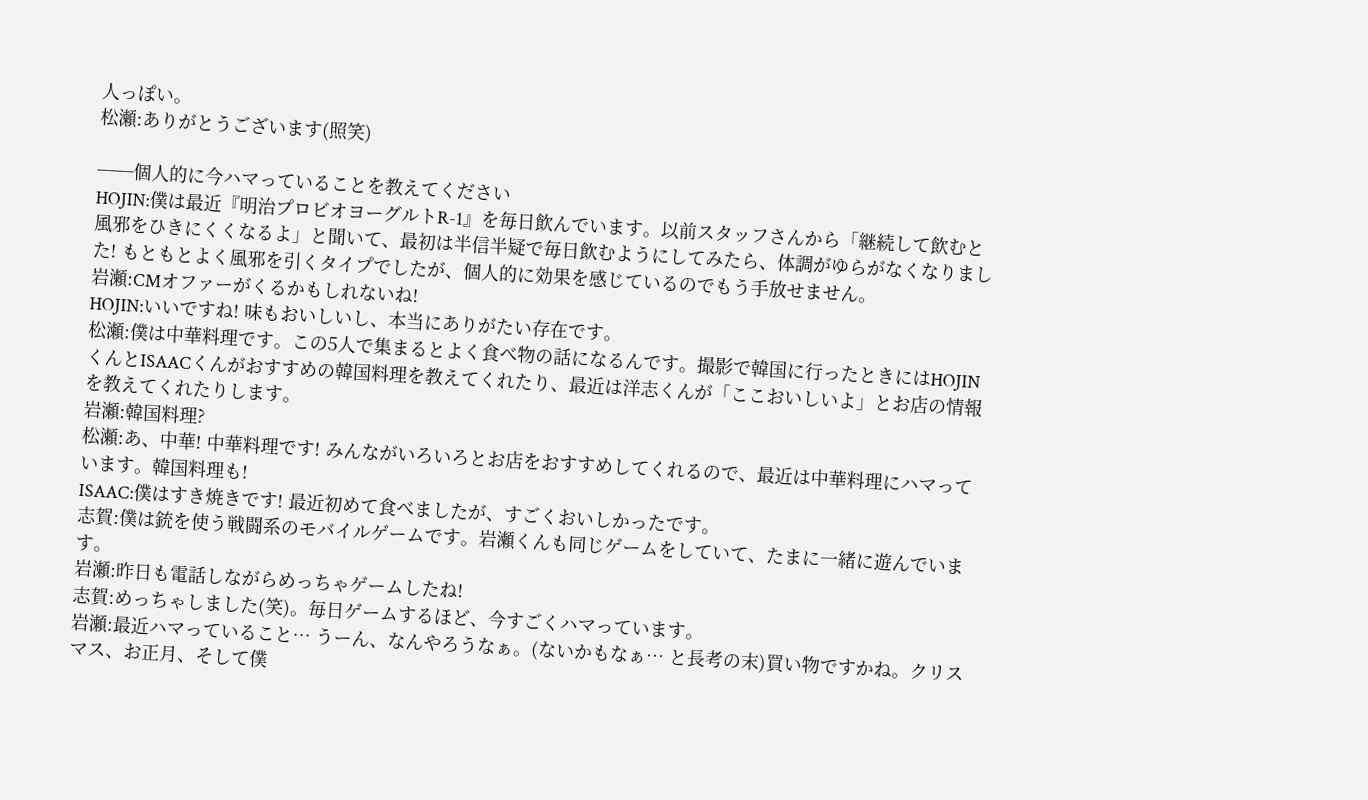人っぽい。
松瀬:ありがとうございます(照笑)

──個人的に今ハマっていることを教えてください
HOJIN:僕は最近『明治プロビオヨーグルトR-1』を毎日飲んでいます。以前スタッフさんから「継続して飲むと風邪をひきにくくなるよ」と聞いて、最初は半信半疑で毎日飲むようにしてみたら、体調がゆらがなくなりました! もともとよく風邪を引くタイプでしたが、個人的に効果を感じているのでもう手放せません。
岩瀬:CMオファーがくるかもしれないね!
HOJIN:いいですね! 味もおいしいし、本当にありがたい存在です。
松瀬:僕は中華料理です。この5人で集まるとよく食べ物の話になるんです。撮影で韓国に行ったときにはHOJINくんとISAACくんがおすすめの韓国料理を教えてくれたり、最近は洋志くんが「ここおいしいよ」とお店の情報を教えてくれたりします。
岩瀬:韓国料理?
松瀬:あ、中華! 中華料理です! みんながいろいろとお店をおすすめしてくれるので、最近は中華料理にハマっています。韓国料理も!
ISAAC:僕はすき焼きです! 最近初めて食べましたが、すごくおいしかったです。
志賀:僕は銃を使う戦闘系のモバイルゲームです。岩瀬くんも同じゲームをしていて、たまに一緒に遊んでいます。
岩瀬:昨日も電話しながらめっちゃゲームしたね!
志賀:めっちゃしました(笑)。毎日ゲームするほど、今すごくハマっています。
岩瀬:最近ハマっていること… うーん、なんやろうなぁ。(ないかもなぁ… と長考の末)買い物ですかね。クリスマス、お正月、そして僕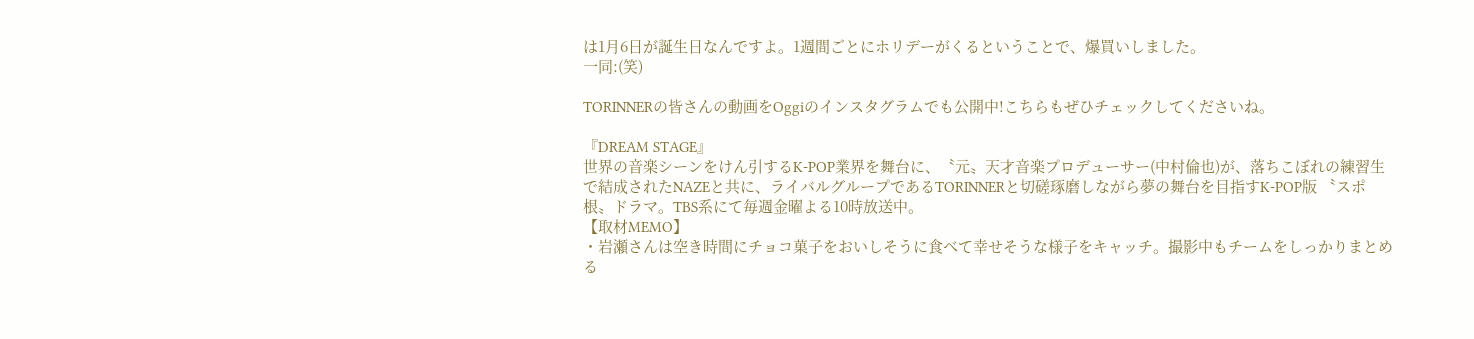は1月6日が誕生日なんですよ。1週間ごとにホリデーがくるということで、爆買いしました。
一同:(笑)

TORINNERの皆さんの動画をOggiのインスタグラムでも公開中!こちらもぜひチェックしてくださいね。

『DREAM STAGE』
世界の音楽シーンをけん引するK-POP業界を舞台に、〝元〟天才音楽プロデューサー(中村倫也)が、落ちこぼれの練習生で結成されたNAZEと共に、ライバルグループであるTORINNERと切磋琢磨しながら夢の舞台を目指すK-POP版 〝スポ根〟ドラマ。TBS系にて毎週金曜よる10時放送中。
【取材MEMO】
・岩瀬さんは空き時間にチョコ菓子をおいしそうに食べて幸せそうな様子をキャッチ。撮影中もチームをしっかりまとめる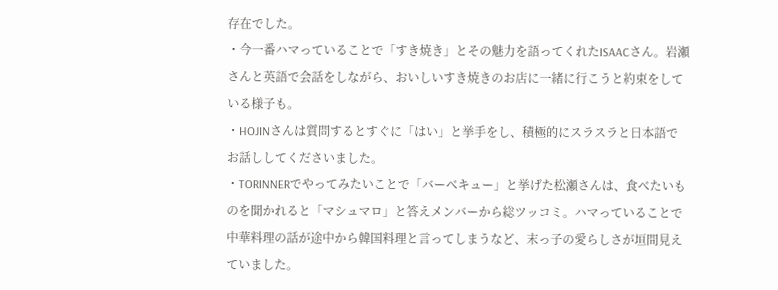存在でした。
・今一番ハマっていることで「すき焼き」とその魅力を語ってくれたISAACさん。岩瀬さんと英語で会話をしながら、おいしいすき焼きのお店に一緒に行こうと約束をしている様子も。
・HOJINさんは質問するとすぐに「はい」と挙手をし、積極的にスラスラと日本語でお話ししてくださいました。
・TORINNERでやってみたいことで「バーベキュー」と挙げた松瀬さんは、食べたいものを聞かれると「マシュマロ」と答えメンバーから総ツッコミ。ハマっていることで中華料理の話が途中から韓国料理と言ってしまうなど、末っ子の愛らしさが垣間見えていました。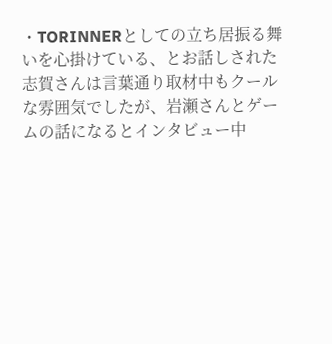・TORINNERとしての立ち居振る舞いを心掛けている、とお話しされた志賀さんは言葉通り取材中もクールな雰囲気でしたが、岩瀬さんとゲームの話になるとインタビュー中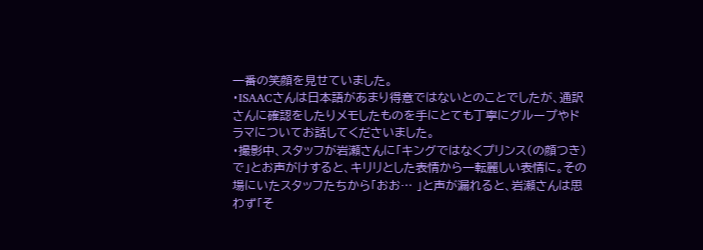一番の笑顔を見せていました。
・ISAACさんは日本語があまり得意ではないとのことでしたが、通訳さんに確認をしたりメモしたものを手にとても丁寧にグループやドラマについてお話してくださいました。
・撮影中、スタッフが岩瀬さんに「キングではなくプリンス(の顔つき)で」とお声がけすると、キリリとした表情から一転麗しい表情に。その場にいたスタッフたちから「おお… 」と声が漏れると、岩瀬さんは思わず「そ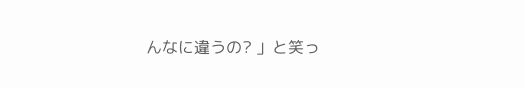んなに違うの? 」と笑っ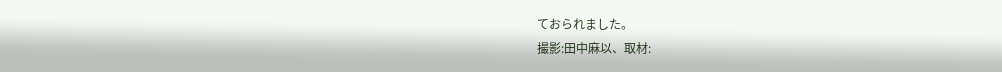ておられました。
撮影:田中麻以、取材: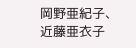岡野亜紀子、近藤亜衣子